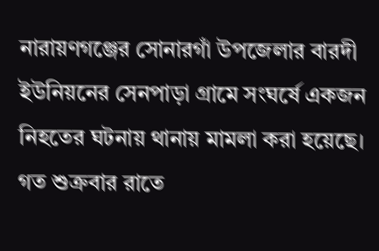নারায়ণগঞ্জের সোনারগাঁ উপজেলার বারদী ইউনিয়নের সেনপাড়া গ্রামে সংঘর্ষে একজন নিহতের ঘটনায় থানায় মামলা করা হয়েছে। গত শুক্রবার রাতে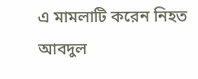এ মামলাটি করেন নিহত আবদুল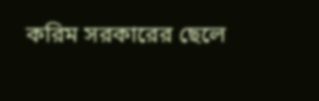করিম সরকারের ছেলে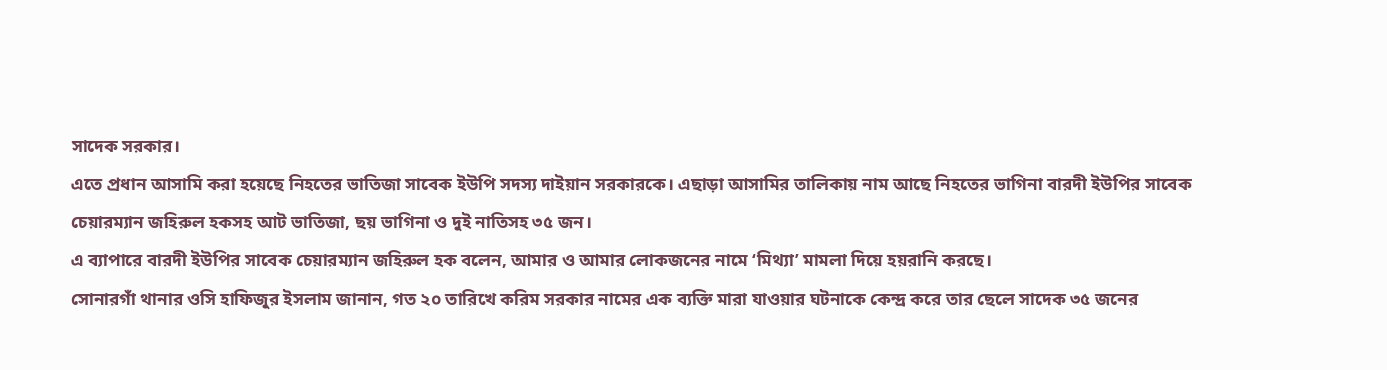সাদেক সরকার।
এতে প্রধান আসামি করা হয়েছে নিহতের ভাতিজা সাবেক ইউপি সদস্য দাইয়ান সরকারকে। এছাড়া আসামির তালিকায় নাম আছে নিহতের ভাগিনা বারদী ইউপির সাবেক চেয়ারম্যান জহিরুল হকসহ আট ভাতিজা, ছয় ভাগিনা ও দুই নাতিসহ ৩৫ জন।
এ ব্যাপারে বারদী ইউপির সাবেক চেয়ারম্যান জহিরুল হক বলেন, আমার ও আমার লোকজনের নামে ‘মিথ্যা’ মামলা দিয়ে হয়রানি করছে।
সোনারগাঁ থানার ওসি হাফিজুর ইসলাম জানান, গত ২০ তারিখে করিম সরকার নামের এক ব্যক্তি মারা যাওয়ার ঘটনাকে কেন্দ্র করে তার ছেলে সাদেক ৩৫ জনের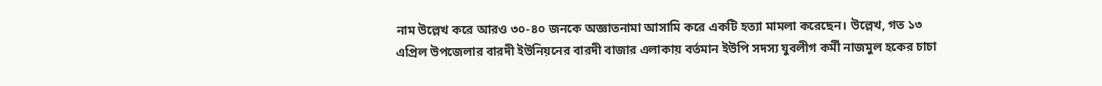নাম উল্লেখ করে আরও ৩০-৪০ জনকে অজ্ঞাতনামা আসামি করে একটি হত্যা মামলা করেছেন। উল্লেখ, গত ১৩ এপ্রিল উপজেলার বারদী ইউনিয়নের বারদী বাজার এলাকায় বর্তমান ইউপি সদস্য যুবলীগ কর্মী নাজমুল হকের চাচা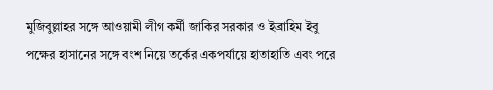মুজিবুল্লাহর সঙ্গে আওয়ামী লীগ কর্মী জাকির সরকার ও ইব্রাহিম ইবু পক্ষের হাসানের সঙ্গে বংশ নিয়ে তর্কের একপর্যায়ে হাতাহাতি এবং পরে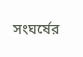সংঘর্ষের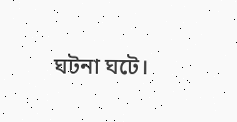ঘটনা ঘটে।